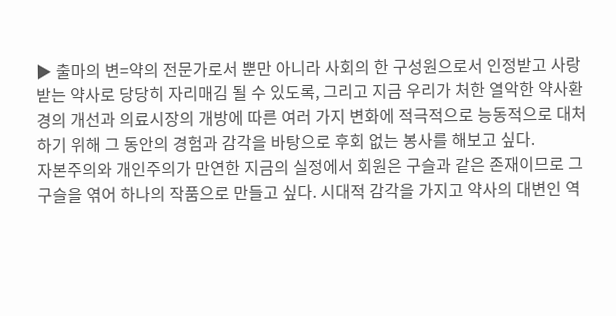▶ 출마의 변=약의 전문가로서 뿐만 아니라 사회의 한 구성원으로서 인정받고 사랑받는 약사로 당당히 자리매김 될 수 있도록, 그리고 지금 우리가 처한 열악한 약사환경의 개선과 의료시장의 개방에 따른 여러 가지 변화에 적극적으로 능동적으로 대처하기 위해 그 동안의 경험과 감각을 바탕으로 후회 없는 봉사를 해보고 싶다.
자본주의와 개인주의가 만연한 지금의 실정에서 회원은 구슬과 같은 존재이므로 그 구슬을 엮어 하나의 작품으로 만들고 싶다. 시대적 감각을 가지고 약사의 대변인 역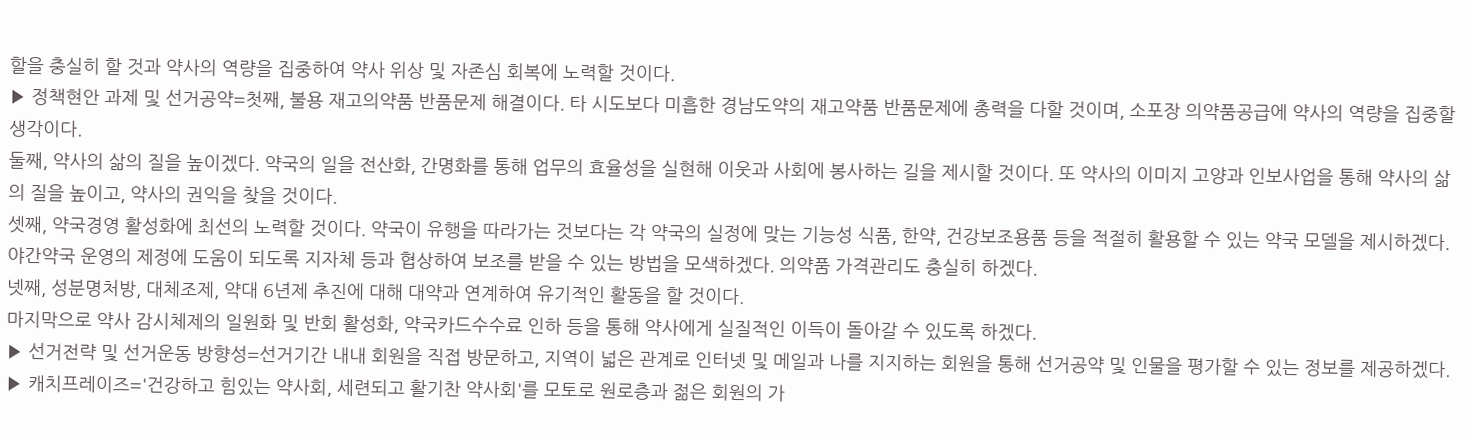할을 충실히 할 것과 약사의 역량을 집중하여 약사 위상 및 자존심 회복에 노력할 것이다.
▶ 정책현안 과제 및 선거공약=첫째, 불용 재고의약품 반품문제 해결이다. 타 시도보다 미흡한 경남도약의 재고약품 반품문제에 총력을 다할 것이며, 소포장 의약품공급에 약사의 역량을 집중할 생각이다.
둘째, 약사의 삶의 질을 높이겠다. 약국의 일을 전산화, 간명화를 통해 업무의 효율성을 실현해 이웃과 사회에 봉사하는 길을 제시할 것이다. 또 약사의 이미지 고양과 인보사업을 통해 약사의 삶의 질을 높이고, 약사의 권익을 찾을 것이다.
셋째, 약국경영 활성화에 최선의 노력할 것이다. 약국이 유행을 따라가는 것보다는 각 약국의 실정에 맞는 기능성 식품, 한약, 건강보조용품 등을 적절히 활용할 수 있는 약국 모델을 제시하겠다. 야간약국 운영의 제정에 도움이 되도록 지자체 등과 협상하여 보조를 받을 수 있는 방법을 모색하겠다. 의약품 가격관리도 충실히 하겠다.
넷째, 성분명처방, 대체조제, 약대 6년제 추진에 대해 대약과 연계하여 유기적인 활동을 할 것이다.
마지막으로 약사 감시체제의 일원화 및 반회 활성화, 약국카드수수료 인하 등을 통해 약사에게 실질적인 이득이 돌아갈 수 있도록 하겠다.
▶ 선거전략 및 선거운동 방향성=선거기간 내내 회원을 직접 방문하고, 지역이 넓은 관계로 인터넷 및 메일과 나를 지지하는 회원을 통해 선거공약 및 인물을 평가할 수 있는 정보를 제공하겠다.
▶ 캐치프레이즈='건강하고 힘있는 약사회, 세련되고 활기찬 약사회'를 모토로 원로층과 젊은 회원의 가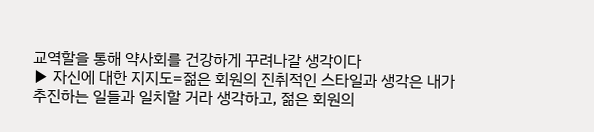교역할을 통해 약사회를 건강하게 꾸려나갈 생각이다
▶ 자신에 대한 지지도=젊은 회원의 진취적인 스타일과 생각은 내가 추진하는 일들과 일치할 거라 생각하고, 젊은 회원의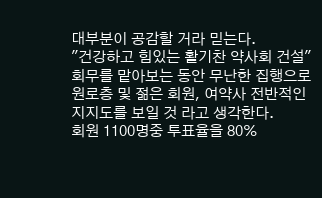대부분이 공감할 거라 믿는다.
"건강하고 힘있는 활기찬 약사회 건설"
회무를 맡아보는 동안 무난한 집행으로 원로층 및 젊은 회원, 여약사 전반적인 지지도를 보일 것 라고 생각한다.
회원 1100명중 투표율을 80%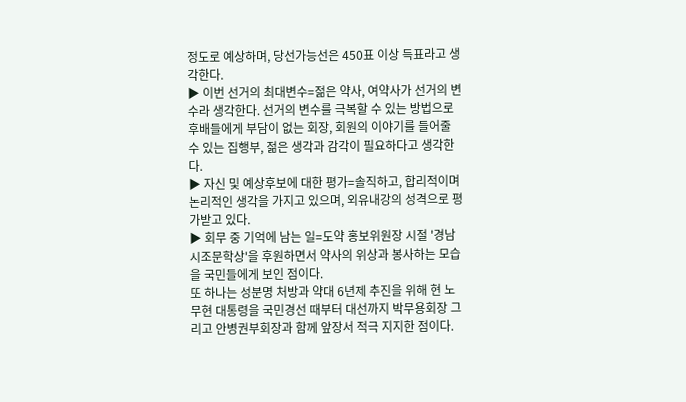정도로 예상하며, 당선가능선은 450표 이상 득표라고 생각한다.
▶ 이번 선거의 최대변수=젊은 약사, 여약사가 선거의 변수라 생각한다. 선거의 변수를 극복할 수 있는 방법으로 후배들에게 부담이 없는 회장, 회원의 이야기를 들어줄 수 있는 집행부, 젊은 생각과 감각이 필요하다고 생각한다.
▶ 자신 및 예상후보에 대한 평가=솔직하고, 합리적이며 논리적인 생각을 가지고 있으며, 외유내강의 성격으로 평가받고 있다.
▶ 회무 중 기억에 남는 일=도약 홍보위원장 시절 '경남시조문학상'을 후원하면서 약사의 위상과 봉사하는 모습을 국민들에게 보인 점이다.
또 하나는 성분명 처방과 약대 6년제 추진을 위해 현 노무현 대통령을 국민경선 때부터 대선까지 박무용회장 그리고 안병권부회장과 함께 앞장서 적극 지지한 점이다.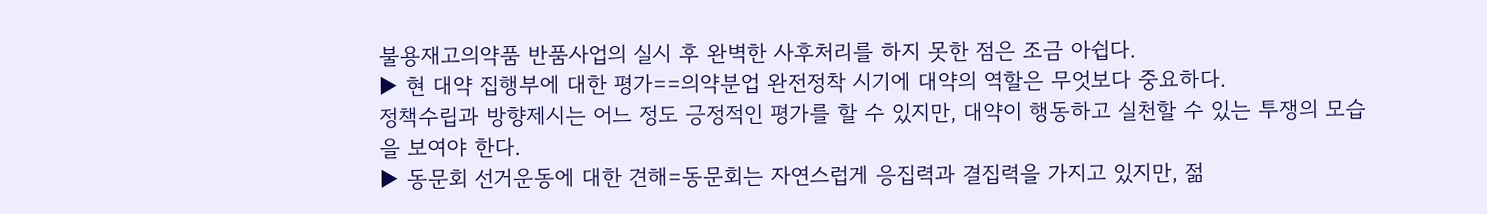불용재고의약품 반품사업의 실시 후 완벽한 사후처리를 하지 못한 점은 조금 아쉽다.
▶ 현 대약 집행부에 대한 평가==의약분업 완전정착 시기에 대약의 역할은 무엇보다 중요하다.
정책수립과 방향제시는 어느 정도 긍정적인 평가를 할 수 있지만, 대약이 행동하고 실천할 수 있는 투쟁의 모습을 보여야 한다.
▶ 동문회 선거운동에 대한 견해=동문회는 자연스럽게 응집력과 결집력을 가지고 있지만, 젊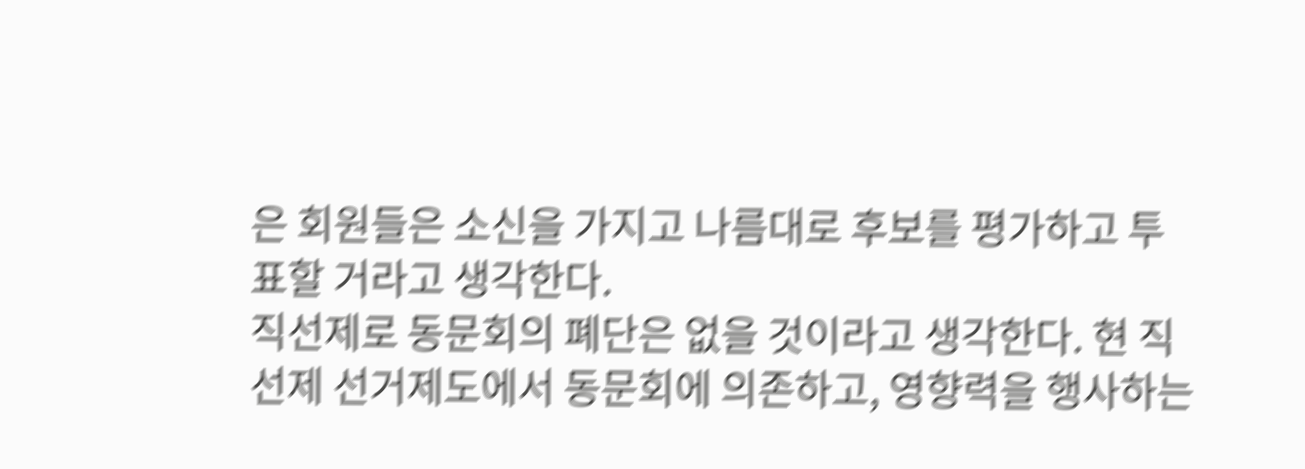은 회원들은 소신을 가지고 나름대로 후보를 평가하고 투표할 거라고 생각한다.
직선제로 동문회의 폐단은 없을 것이라고 생각한다. 현 직선제 선거제도에서 동문회에 의존하고, 영향력을 행사하는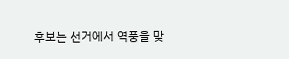후보는 선거에서 역풍을 맞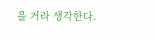을 거라 생각한다.